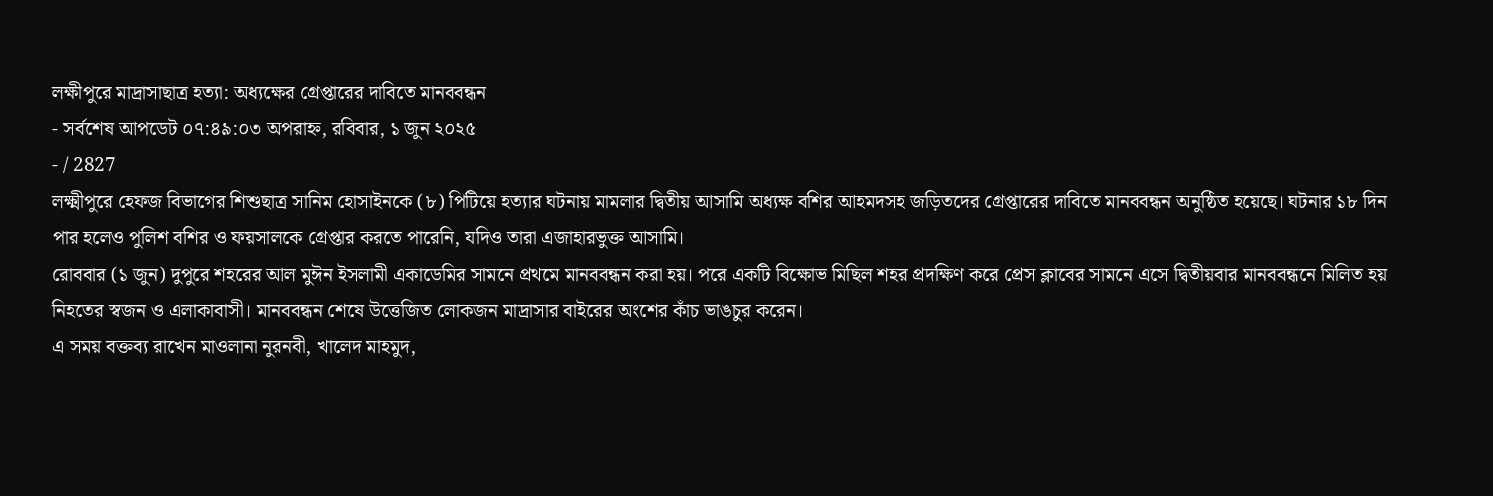লক্ষীপুরে মাদ্রাসাছাত্র হত্যা: অধ্যক্ষের গ্রেপ্তারের দাবিতে মানববন্ধন
- সর্বশেষ আপডেট ০৭:৪৯:০৩ অপরাহ্ন, রবিবার, ১ জুন ২০২৫
- / 2827
লক্ষ্মীপুরে হেফজ বিভাগের শিশুছাত্র সানিম হোসাইনকে (৮) পিটিয়ে হত্যার ঘটনায় মামলার দ্বিতীয় আসামি অধ্যক্ষ বশির আহমদসহ জড়িতদের গ্রেপ্তারের দাবিতে মানববন্ধন অনুষ্ঠিত হয়েছে। ঘটনার ১৮ দিন পার হলেও পুলিশ বশির ও ফয়সালকে গ্রেপ্তার করতে পারেনি, যদিও তারা এজাহারভুক্ত আসামি।
রোববার (১ জুন) দুপুরে শহরের আল মুঈন ইসলামী একাডেমির সামনে প্রথমে মানববন্ধন করা হয়। পরে একটি বিক্ষোভ মিছিল শহর প্রদক্ষিণ করে প্রেস ক্লাবের সামনে এসে দ্বিতীয়বার মানববন্ধনে মিলিত হয় নিহতের স্বজন ও এলাকাবাসী। মানববন্ধন শেষে উত্তেজিত লোকজন মাদ্রাসার বাইরের অংশের কাঁচ ভাঙচুর করেন।
এ সময় বক্তব্য রাখেন মাওলানা নুরনবী, খালেদ মাহমুদ,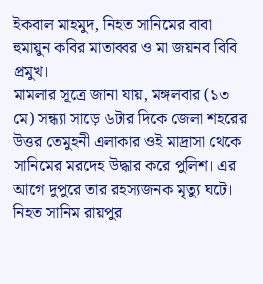ইকবাল মাহমুদ, নিহত সানিমের বাবা হুমায়ুন কবির মাতাব্বর ও মা জয়নব বিবি প্রমুখ।
মামলার সূত্রে জানা যায়, মঙ্গলবার (১৩ মে) সন্ধ্যা সাড়ে ৬টার দিকে জেলা শহরের উত্তর তেমুহনী এলাকার ওই মাদ্রাসা থেকে সানিমের মরদেহ উদ্ধার করে পুলিশ। এর আগে দুপুরে তার রহস্যজনক মৃত্যু ঘটে। নিহত সানিম রায়পুর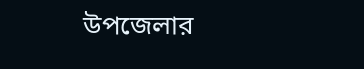উপজেলার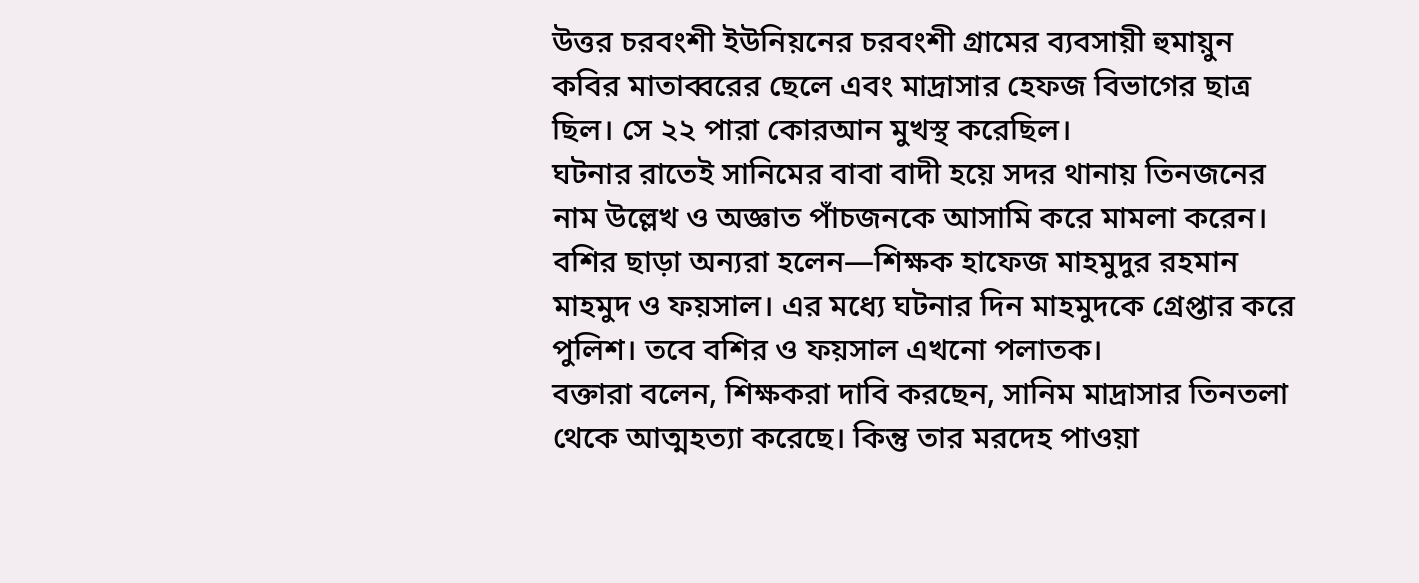উত্তর চরবংশী ইউনিয়নের চরবংশী গ্রামের ব্যবসায়ী হুমায়ুন কবির মাতাব্বরের ছেলে এবং মাদ্রাসার হেফজ বিভাগের ছাত্র ছিল। সে ২২ পারা কোরআন মুখস্থ করেছিল।
ঘটনার রাতেই সানিমের বাবা বাদী হয়ে সদর থানায় তিনজনের নাম উল্লেখ ও অজ্ঞাত পাঁচজনকে আসামি করে মামলা করেন। বশির ছাড়া অন্যরা হলেন—শিক্ষক হাফেজ মাহমুদুর রহমান মাহমুদ ও ফয়সাল। এর মধ্যে ঘটনার দিন মাহমুদকে গ্রেপ্তার করে পুলিশ। তবে বশির ও ফয়সাল এখনো পলাতক।
বক্তারা বলেন, শিক্ষকরা দাবি করছেন, সানিম মাদ্রাসার তিনতলা থেকে আত্মহত্যা করেছে। কিন্তু তার মরদেহ পাওয়া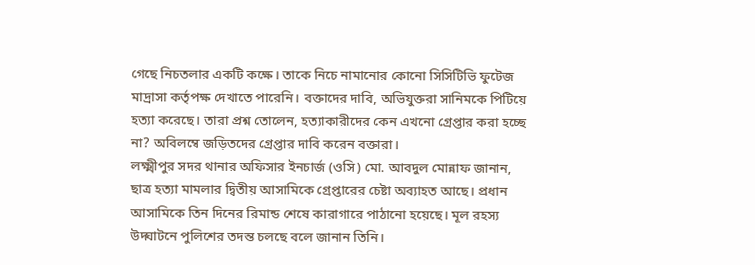গেছে নিচতলার একটি কক্ষে। তাকে নিচে নামানোর কোনো সিসিটিভি ফুটেজ মাদ্রাসা কর্তৃপক্ষ দেখাতে পারেনি। বক্তাদের দাবি, অভিযুক্তরা সানিমকে পিটিয়ে হত্যা করেছে। তারা প্রশ্ন তোলেন, হত্যাকারীদের কেন এখনো গ্রেপ্তার করা হচ্ছে না? অবিলম্বে জড়িতদের গ্রেপ্তার দাবি করেন বক্তারা।
লক্ষ্মীপুর সদর থানার অফিসার ইনচার্জ (ওসি) মো. আবদুল মোন্নাফ জানান, ছাত্র হত্যা মামলার দ্বিতীয় আসামিকে গ্রেপ্তারের চেষ্টা অব্যাহত আছে। প্রধান আসামিকে তিন দিনের রিমান্ড শেষে কারাগারে পাঠানো হয়েছে। মূল রহস্য উদ্ঘাটনে পুলিশের তদন্ত চলছে বলে জানান তিনি।